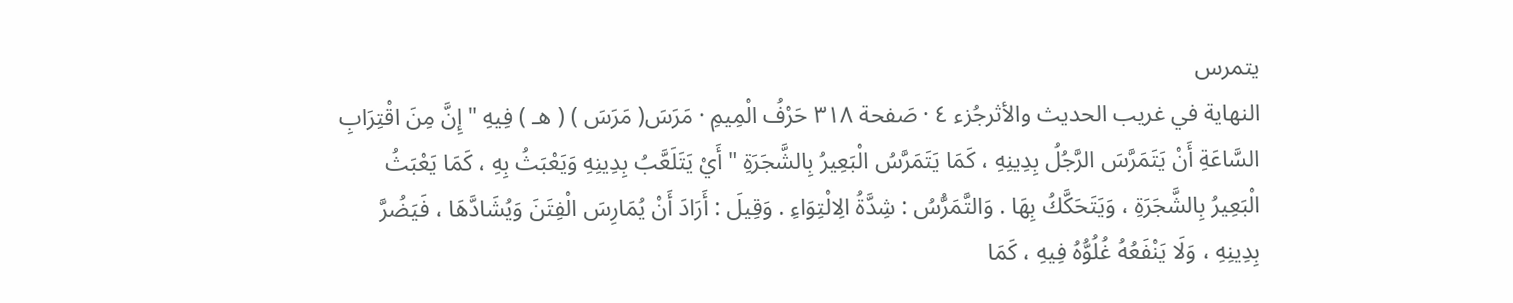يتمرس
النهاية في غريب الحديث والأثرجُزء ٤ · صَفحة ٣١٨ حَرْفُ الْمِيمِ · مَرَسَ( مَرَسَ ) ( هـ ) فِيهِ " إِنَّ مِنَ اقْتِرَابِ السَّاعَةِ أَنْ يَتَمَرَّسَ الرَّجُلُ بِدِينِهِ ، كَمَا يَتَمَرَّسُ الْبَعِيرُ بِالشَّجَرَةِ " أَيْ يَتَلَعَّبُ بِدِينِهِ وَيَعْبَثُ بِهِ ، كَمَا يَعْبَثُ الْبَعِيرُ بِالشَّجَرَةِ ، وَيَتَحَكَّكُ بِهَا . وَالتَّمَرُّسُ : شِدَّةُ الِالْتِوَاءِ . وَقِيلَ : أَرَادَ أَنْ يُمَارِسَ الْفِتَنَ وَيُشَادَّهَا ، فَيَضُرَّ بِدِينِهِ ، وَلَا يَنْفَعُهُ غُلُوُّهُ فِيهِ ، كَمَا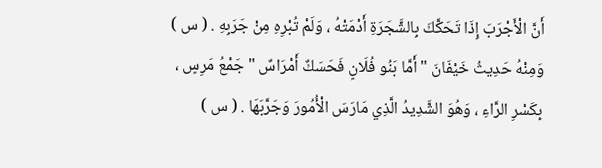أَنَّ الْأَجْرَبَ إِذَا تَحَكَّكَ بِالشَّجَرَةِ أَدْمَتْهُ ، وَلَمْ تُبْرِهِ مِنْ جَرَبِهِ . ( س ) وَمِنْهُ حَدِيثُ خَيْفَانَ " أَمَّا بَنُو فُلَانٍ فَحَسَكٌ أَمْرَاسٌ " جَمْعُ مَرِسٍ ، بِكَسْرِ الرَّاءِ ، وَهُوَ الشَّدِيدُ الَّذِي مَارَسَ الْأُمُورَ وَجَرَّبَهَا . ( س )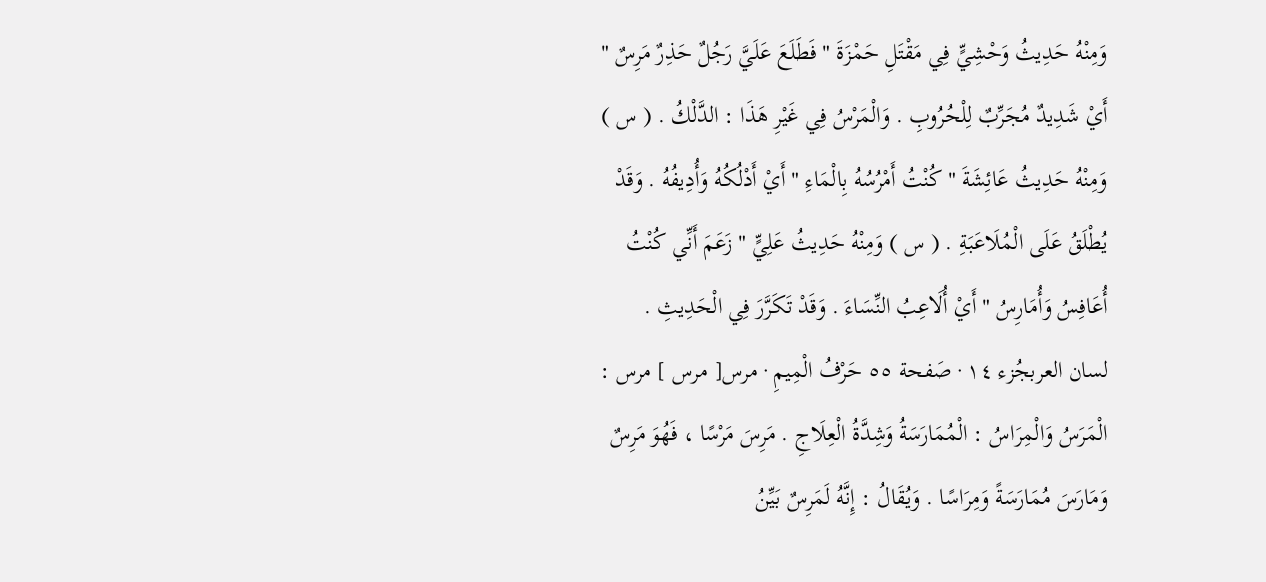وَمِنْهُ حَدِيثُ وَحْشِيٍّ فِي مَقْتَلِ حَمْزَةَ " فَطَلَعَ عَلَيَّ رَجُلٌ حَذِرٌ مَرِسٌ " أَيْ شَدِيدٌ مُجَرِّبٌ لِلْحُرُوبِ . وَالْمَرْسُ فِي غَيْرِ هَذَا : الدَّلْكُ . ( س ) وَمِنْهُ حَدِيثُ عَائِشَةَ " كُنْتُ أَمْرُسُهُ بِالْمَاءِ " أَيْ أَدْلُكُهُ وَأُدِيفُهُ . وَقَدْ يُطْلَقُ عَلَى الْمُلَاعَبَةِ . ( س ) وَمِنْهُ حَدِيثُ عَلِيٍّ " زَعَمَ أَنِّي كُنْتُ أُعَافِسُ وَأُمَارِسُ " أَيْ أُلَاعِبُ النِّسَاءَ . وَقَدْ تَكَرَّرَ فِي الْحَدِيثِ .
لسان العربجُزء ١٤ · صَفحة ٥٥ حَرْفُ الْمِيمِ · مرس[ مرس ] مرس : الْمَرَسُ وَالْمِرَاسُ : الْمُمَارَسَةُ وَشِدَّةُ الْعِلَاجِ . مَرِسَ مَرْسًا ، فَهُوَ مَرِسٌ وَمَارَسَ مُمَارَسَةً وَمِرَاسًا . وَيُقَالُ : إِنَّهُ لَمَرِسٌ بَيِّنُ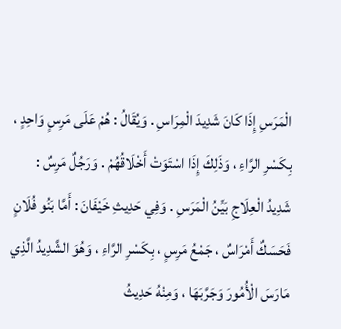الْمَرَسِ إِذَا كَانَ شَدِيدَ الْمِرَاسِ . وَيُقَالُ : هُمْ عَلَى مَرِسٍ وَاحِدٍ ، بِكَسْرِ الرَّاءِ ، وَذَلِكَ إِذَا اسْتَوَتْ أَخْلَاقُهُمْ . وَرَجُلٌ مَرِسٌ : شَدِيدُ الْعِلَاجِ بَيِّنُ الْمَرَسِ . وَفِي حَدِيثِ خَيْفَانَ : أَمَّا بَنُو فُلَانٍ فَحَسَكٌ أَمْرَاسٌ ، جَمْعُ مَرِسٍ ، بِكَسْرِ الرَّاءِ ، وَهُوَ الشَّدِيدُ الَّذِي مَارَسَ الْأُمُورَ وَجَرَّبَهَا ، وَمِنْهُ حَدِيثُ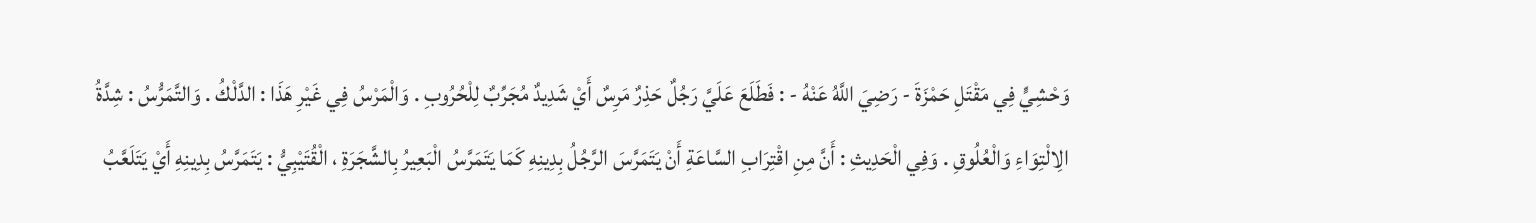وَحْشِيٍّ فِي مَقْتَلِ حَمْزَةَ - رَضِيَ اللَّهُ عَنْهُ - : فَطَلَعَ عَلَيَّ رَجُلٌ حَذِرٌ مَرِسٌ أَيْ شَدِيدٌ مُجَرِّبٌ لِلْحُرُوبِ . وَالْمَرْسُ فِي غَيْرِ هَذَا : الدَّلْكُ . وَالتَّمَرُّسُ : شِدَّةُ الِالْتِوَاءِ وَالْعُلُوقِ . وَفِي الْحَدِيثِ : أَنَّ مِنِ اقْتِرَابِ السَّاعَةِ أَنْ يَتَمَرَّسَ الرَّجُلُ بِدِينِهِ كَمَا يَتَمَرَّسُ الْبَعِيرُ بِالشَّجَرَةِ ، الْقُتَيْبِيُّ : يَتَمَرَّسُ بِدِينِهِ أَيْ يَتَلَعَّبُ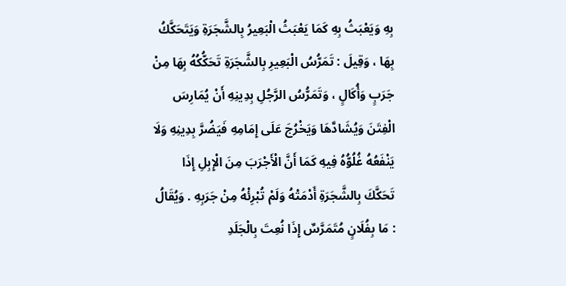بِهِ وَيَعْبَثُ بِهِ كَمَا يَعْبَثُ الْبَعِيرُ بِالشَّجَرَةِ وَيَتَحَكَّكُ بِهَا ، وَقِيلَ : تَمَرُّسُ الْبَعِيرِ بِالشَّجَرَةِ تَحَكُّكُهُ بِهَا مِنْ جَرَبٍ وَأُكَالٍ ، وَتَمَرُّسُ الرَّجُلِ بِدِينِهِ أَنْ يُمَارِسَ الْفِتَنَ وَيُشَادَّهَا وَيَخْرُجَ عَلَى إِمَامِهِ فَيَضُرَّ بِدِينِهِ وَلَا يَنْفَعُهُ غُلُوُّهُ فِيهِ كَمَا أَنَّ الْأَجْرَبَ مِنَ الْإِبِلِ إِذَا تَحَكَّكَ بِالشَّجَرَةِ أَدْمَتْهُ وَلَمْ تُبْرِئْهُ مِنْ جَرَبِهِ . وَيُقَالُ : مَا بِفُلَانٍ مُتَمَرَّسٌ إِذَا نُعِتَ بِالْجَلَدِ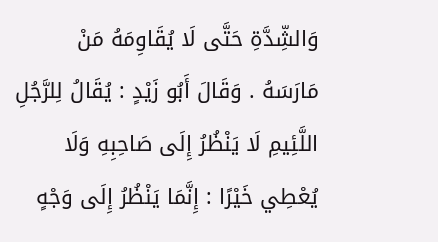وَالشِّدَّةِ حَتَّى لَا يُقَاوِمَهُ مَنْ مَارَسَهُ . وَقَالَ أَبُو زَيْدٍ : يُقَالُ لِلرَّجُلِ اللَّئِيمِ لَا يَنْظُرُ إِلَى صَاحِبِهِ وَلَا يُعْطِي خَيْرًا : إِنَّمَا يَنْظُرُ إِلَى وَجْهٍ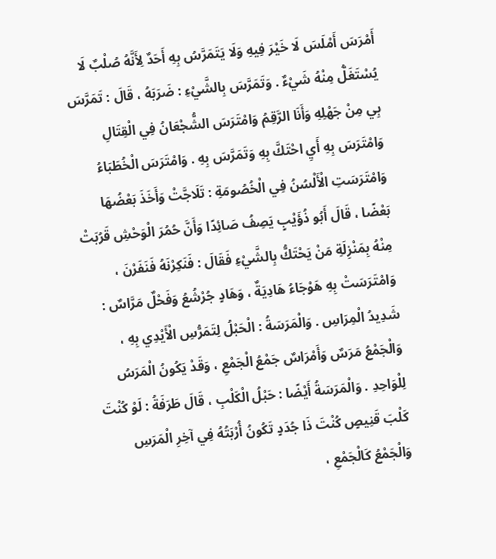أَمْرَسَ أَمْلَسَ لَا خَيْرَ فِيهِ وَلَا يَتَمَرَّسُ بِهِ أَحَدٌ لِأَنَّهُ صُلْبٌ لَا يُسْتَغَلُّ مِنْهُ شَيْءٌ . وَتَمَرَّسَ بِالشَّيْءِ : ضَرَبَهُ ، قَالَ : تَمَرَّسَ بِي مِنْ جَهْلِهِ وَأَنَا الرَّقِمُ وَامْتَرَسَ الشُّجْعَانُ فِي الْقِتَالِ وَامْتَرَسَ بِهِ أَيِ احْتَكَّ بِهِ وَتَمَرَّسَ بِهِ . وَامْتَرَسَ الْخُطَبَاءُ وَامْتَرَسَتِ الْأَلْسُنُ فِي الْخُصُومَةِ : تَلَاجَّتْ وَأَخَذَ بَعْضُهَا بَعْضًا ، قَالَ أَبُو ذُؤَيْبٍ يَصِفُ صَائِدًا وَأَنَّ حُمُرَ الْوَحْشِ قَرُبَتْ مِنْهُ بِمَنْزِلَةِ مَنْ يَحْتَكُّ بِالشَّيْءِ فَقَالَ : فَنَكِرْنَهُ فَنَفَرْنَ ، وَامْتَرَسَتْ بِهِ هَوْجَاءُ هَادِيَةٌ ، وَهَادٍ جُرْشُعُ وَفَحْلٌ مَرَّاسٌ : شَدِيدُ الْمِرَاسِ . وَالْمَرَسَةُ : الْحَبْلُ لِتَمَرُّسِ الْأَيْدِي بِهِ ، وَالْجَمْعُ مَرَسٌ وَأَمْرَاسٌ جَمْعُ الْجَمْعِ ، وَقَدْ يَكُونُ الْمَرَسُ لِلْوَاحِدِ . وَالْمَرَسَةُ أَيْضًا : حَبْلُ الْكَلْبِ ، قَالَ طَرَفَةُ : لَوْ كُنْتَ كَلْبَ قَنِيصٍ كُنْتَ ذَا جُدَدٍ تَكُونُ أُرْبَتُهُ فِي آخِرِ الْمَرَسِ وَالْجَمْعُ كَالْجَمْعِ ،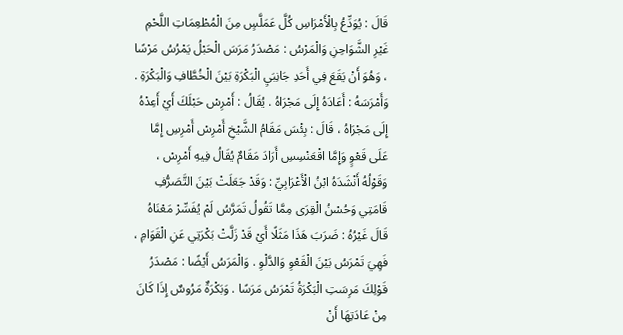قَالَ : يُوَدِّعُ بِالْأَمْرَاسِ كُلَّ عَمَلَّسٍ مِنَ الْمُطْعِمَاتِ اللَّحْمِ غَيْرِ الشَّوَاحِنِ وَالْمَرْسُ : مَصْدَرُ مَرَسَ الْحَبْلُ يَمْرُسُ مَرْسًا ، وَهُوَ أَنْ يَقَعَ فِي أَحَدِ جَانِبَيِ الْبَكْرَةِ بَيْنَ الْخُطَّافِ وَالْبَكْرَةِ . وَأَمْرَسَهُ : أَعَادَهُ إِلَى مَجْرَاهُ . يُقَالُ : أَمْرِسْ حَبْلَكَ أَيْ أَعِدْهُ إِلَى مَجْرَاهُ ، قَالَ : بِئْسَ مَقَامُ الشَّيْخِ أَمْرِسْ أَمْرِسِ إِمَّا عَلَى قَعْوٍ وَإِمَّا اقْعَنْسِسِ أَرَادَ مَقَامٌ يُقَالُ فِيهِ أَمْرِسْ ، وَقَوْلُهُ أَنْشَدَهُ ابْنُ الْأَعْرَابِيِّ : وَقَدْ جَعَلَتْ بَيْنَ التَّصَرُّفِ قَامَتِي وَحُسْنُ الْقِرَى مِمَّا تَقُولُ تَمَرَّسُ لَمْ يُفَسِّرْ مَعْنَاهُ قَالَ غَيْرُهُ : ضَرَبَ هَذَا مَثَلًا أَيْ قَدْ زَلَّتْ بَكْرَتِي عَنِ الْقَوَامِ ، فَهِيَ تَمْرَسُ بَيْنَ الْقَعْوِ وَالدَّلْوِ . وَالْمَرَسُ أَيْضًا : مَصْدَرُ قَوْلِكَ مَرِسَتِ الْبَكْرَةُ تَمْرَسُ مَرَسًا . وَبَكْرَةٌ مَرُوسٌ إِذَا كَانَ مِنْ عَادَتِهَا أَنْ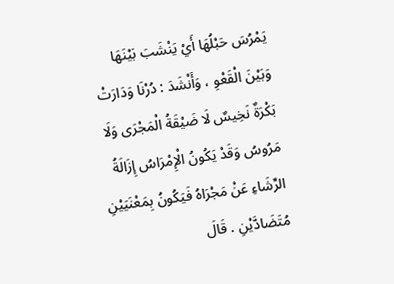يَمْرُسَ حَبْلُهَا أَيْ يَنْشَبَ بَيْنَهَا وَبَيْنَ الْقَعْوِ ، وَأَنْشَدَ : دُرْنَا وَدَارَتْ بَكْرَةٌ نَخِيسٌ لَا ضَيْقَةُ الْمَجْرَى وَلَا مَرُوسُ وَقَدْ يَكُونُ الْإِمْرَاسُ إِزَالَةُ الرِّشَاءِ عَنْ مَجْرَاهُ فَيَكُونُ بِمَعْنَيَيْنِ مُتَضَادَّيْنِ . قَالَ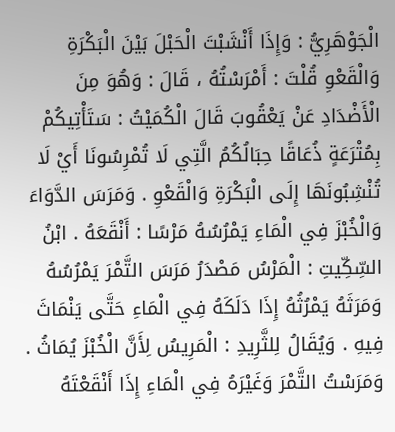الْجَوْهَرِيُّ : وَإِذَا أَنْشَبْتَ الْحَبْلَ بَيْنَ الْبَكْرَةِ وَالْقَعْوِ قُلْتَ : أَمْرَسْتُهُ ، قَالَ : وَهُوَ مِنَ الْأَضْدَادِ عَنْ يَعْقُوبَ قَالَ الْكُمَيْتُ : سَتَأْتِيكُمْ بِمُتْرَعَةٍ ذُعَاقًا حِبَالُكُمُ الَّتِي لَا تُمْرِسُونَا أَيْ لَا تُنْشِبُونَهَا إِلَى الْبَكْرَةِ وَالْقَعْوِ . وَمَرَسَ الدَّوَاءَ وَالْخُبْزَ فِي الْمَاءِ يَمْرُسُهُ مَرْسًا : أَنْقَعَهُ . ابْنُ السِّكِّيتِ : الْمَرْسُ مَصْدَرُ مَرَسَ التَّمْرَ يَمْرُسُهُ وَمَرَثَهُ يَمْرُثُهُ إِذَا دَلَكَهُ فِي الْمَاءِ حَتَّى يَنْمَاثَ فِيهِ . وَيُقَالُ لِلثَّرِيدِ : الْمَرِيسُ لِأَنَّ الْخُبْزَ يُمَاثُ . وَمَرَسْتُ التَّمْرَ وَغَيْرَهُ فِي الْمَاءِ إِذَا أَنْقَعْتَهُ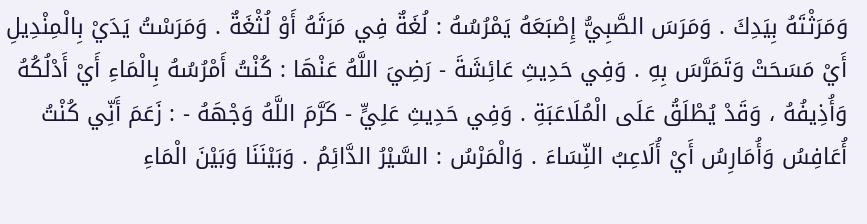وَمَرَثْتَهُ بِيَدِكَ . وَمَرَسَ الصَّبِيُّ إِصْبَعَهُ يَمْرُسُهُ : لُغَةٌ فِي مَرَثَهُ أَوْ لُثْغَةٌ . وَمَرَسْتُ يَدَيْ بِالْمِنْدِيلِ أَيْ مَسَحَتْ وَتَمَرَّسَ بِهِ . وَفِي حَدِيثِ عَائِشَةَ - رَضِيَ اللَّهُ عَنْهَا : كُنْتُ أَمْرُسُهُ بِالْمَاءِ أَيْ أَدْلُكُهُ وَأُذِيفُهُ ، وَقَدْ يُطْلَقُ عَلَى الْمُلَاعَبَةِ . وَفِي حَدِيثِ عَلِيٍّ - كَرَّمَ اللَّهُ وَجْهَهُ - : زَعَمَ أَنِّي كُنْتُ أُعَافِسُ وَأُمَارِسُ أَيْ أُلَاعِبُ النِّسَاءَ . وَالْمَرْسُ : السَّيْرُ الدَّائِمُ . وَبَيْنَنَا وَبَيْنَ الْمَاءِ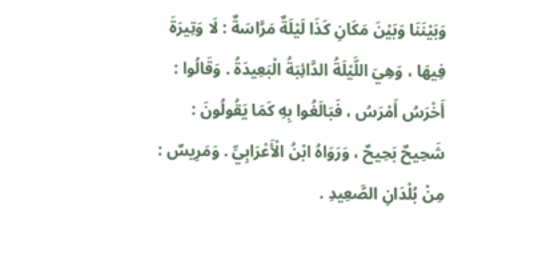وَبَيْنَنَا وَبَيْنَ مَكَانِ كَذَا لَيْلَةٌ مَرَّاسَةٌ : لَا وَتِيرَةَ فِيهَا ، وَهِيَ اللَّيْلَةُ الدَّائِبَةُ الْبَعِيدَةُ . وَقَالُوا : أَخْرَسُ أَمْرَسُ ، فَبَالَغُوا بِهِ كَمَا يَقُولُونَ : شَحِيحٌ بَحِيحٌ ، وَرَوَاهُ ابْنُ الْأَعْرَابِيِّ . وَمَرِيسٌ : مِنْ بُلْدَانِ الصَّعِيدِ .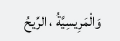وَالْمَرِيسِيَّةُ ، الرِّيحُ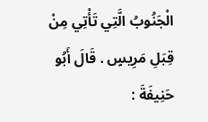الْجَنُوبُ الَّتِي تَأْتِي مِنْ قِبَلِ مَرِيسٍ . قَالَ أَبُو حَنِيفَةَ :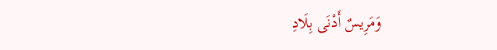وَمَرِيسٌ أَدْنَى بِلَادِ